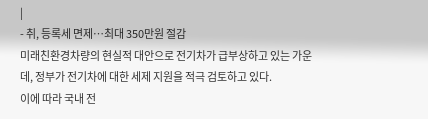|
- 취, 등록세 면제…최대 350만원 절감
미래친환경차량의 현실적 대안으로 전기차가 급부상하고 있는 가운데, 정부가 전기차에 대한 세제 지원을 적극 검토하고 있다.
이에 따라 국내 전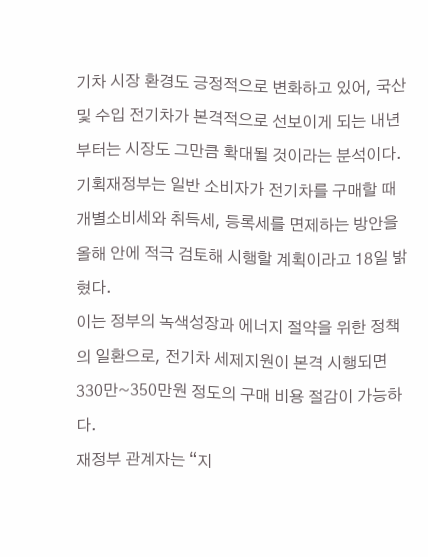기차 시장 환경도 긍정적으로 변화하고 있어, 국산 및 수입 전기차가 본격적으로 선보이게 되는 내년부터는 시장도 그만큼 확대될 것이라는 분석이다.
기획재정부는 일반 소비자가 전기차를 구매할 때 개별소비세와 취득세, 등록세를 면제하는 방안을 올해 안에 적극 검토해 시행할 계획이라고 18일 밝혔다.
이는 정부의 녹색성장과 에너지 절약을 위한 정책의 일환으로, 전기차 세제지원이 본격 시행되면 330만~350만원 정도의 구매 비용 절감이 가능하다.
재정부 관계자는 “지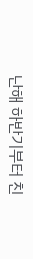난해 하반기부터 친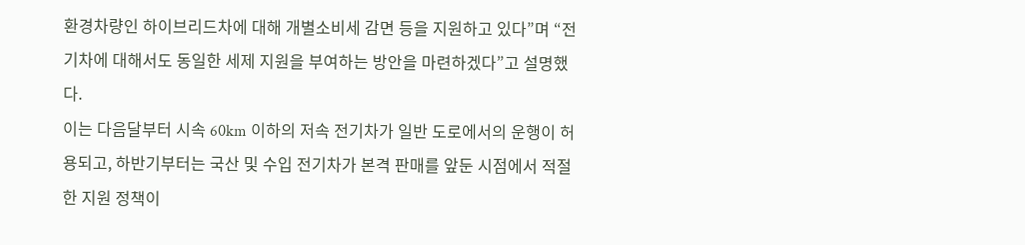환경차량인 하이브리드차에 대해 개별소비세 감면 등을 지원하고 있다”며 “전기차에 대해서도 동일한 세제 지원을 부여하는 방안을 마련하겠다”고 설명했다.
이는 다음달부터 시속 60km 이하의 저속 전기차가 일반 도로에서의 운행이 허용되고, 하반기부터는 국산 및 수입 전기차가 본격 판매를 앞둔 시점에서 적절한 지원 정책이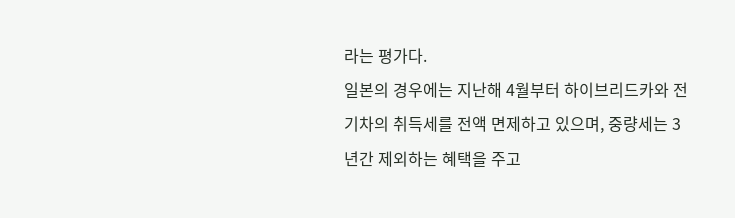라는 평가다.
일본의 경우에는 지난해 4월부터 하이브리드카와 전기차의 취득세를 전액 면제하고 있으며, 중량세는 3년간 제외하는 혜택을 주고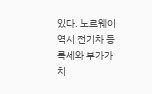있다. 노르웨이 역시 전기차 등록세와 부가가치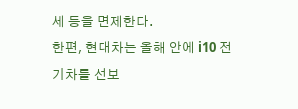세 등을 면제한다.
한편, 현대차는 올해 안에 i10 전기차를 선보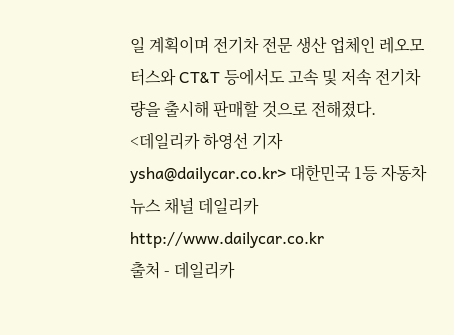일 계획이며 전기차 전문 생산 업체인 레오모터스와 CT&T 등에서도 고속 및 저속 전기차량을 출시해 판매할 것으로 전해졌다.
<데일리카 하영선 기자 ysha@dailycar.co.kr> 대한민국 1등 자동차 뉴스 채널 데일리카 http://www.dailycar.co.kr
출처 - 데일리카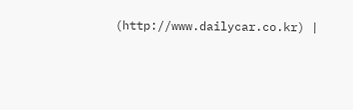(http://www.dailycar.co.kr) |